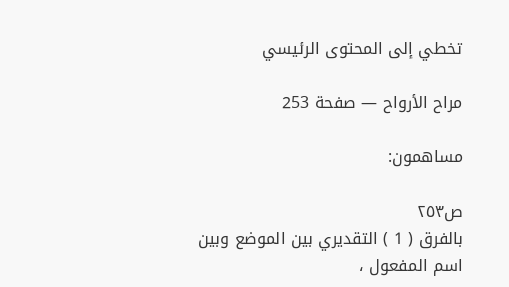تخطي إلى المحتوى الرئيسي

مراح الأرواح — صفحة 253

مساهمون:

ص٢٥٣
بالفرق ( 1 ) التقديري بين الموضع وبين اسم المفعول ،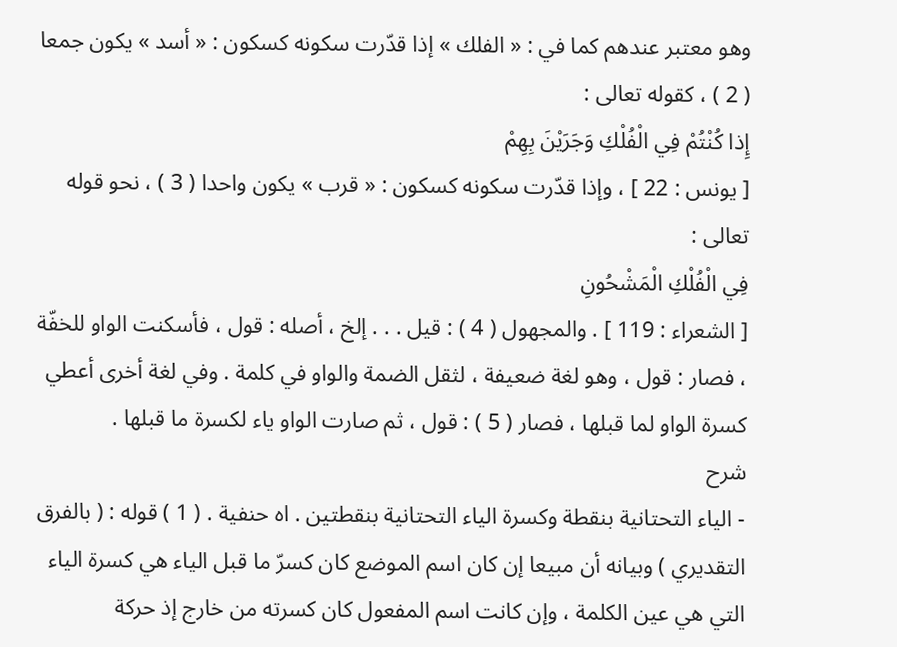وهو معتبر عندهم كما في : « الفلك » إذا قدّرت سكونه كسكون : « أسد » يكون جمعا ( 2 ) ، كقوله تعالى :
إِذا كُنْتُمْ فِي الْفُلْكِ وَجَرَيْنَ بِهِمْ
[ يونس : 22 ] ، وإذا قدّرت سكونه كسكون : « قرب » يكون واحدا ( 3 ) ، نحو قوله تعالى :
فِي الْفُلْكِ الْمَشْحُونِ
[ الشعراء : 119 ] . والمجهول ( 4 ) : قيل . . . إلخ ، أصله : قول ، فأسكنت الواو للخفّة ، فصار : قول ، وهو لغة ضعيفة ، لثقل الضمة والواو في كلمة . وفي لغة أخرى أعطي كسرة الواو لما قبلها ، فصار ( 5 ) : قول ، ثم صارت الواو ياء لكسرة ما قبلها .
شرح
- الياء التحتانية بنقطة وكسرة الياء التحتانية بنقطتين . اه حنفية . ( 1 ) قوله : ( بالفرق التقديري ) وبيانه أن مبيعا إن كان اسم الموضع كان كسرّ ما قبل الياء هي كسرة الياء التي هي عين الكلمة ، وإن كانت اسم المفعول كان كسرته من خارج إذ حركة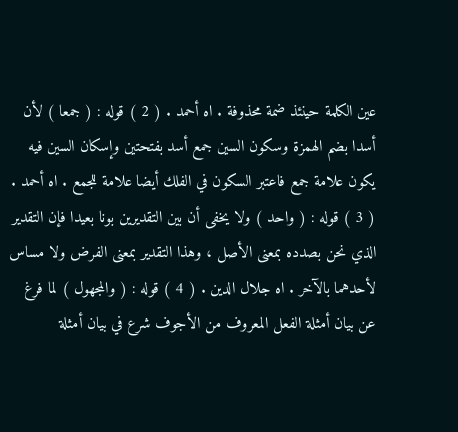عين الكلمة حينئذ ضمة محذوفة . اه أحمد . ( 2 ) قوله : ( جمعا ) لأن أسدا بضم الهمزة وسكون السين جمع أسد بفتحتين وإسكان السين فيه يكون علامة جمع فاعتبر السكون في الفلك أيضا علامة للجمع . اه أحمد . ( 3 ) قوله : ( واحد ) ولا يخفى أن بين التقديرين بونا بعيدا فإن التقدير الذي نحن بصدده بمعنى الأصل ، وهذا التقدير بمعنى الفرض ولا مساس لأحدهما بالآخر . اه جلال الدين . ( 4 ) قوله : ( والمجهول ) لما فرغ عن بيان أمثلة الفعل المعروف من الأجوف شرع في بيان أمثلة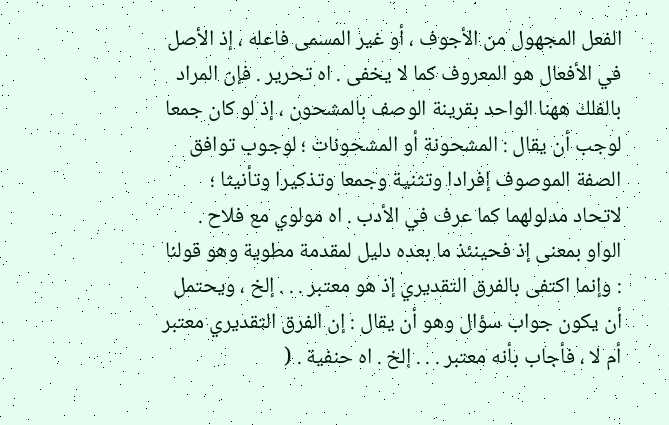الفعل المجهول من الأجوف ، أو غير المسمى فاعله ، إذ الأصل في الأفعال هو المعروف كما لا يخفى . اه تحرير . فإن المراد بالفلك ههنا الواحد بقرينة الوصف بالمشحون ، إذ لو كان جمعا لوجب أن يقال : المشحونة أو المشحونات ؛ لوجوب توافق الصفة الموصوف إفرادا وتثنية وجمعا وتذكيرا وتأنيثا ؛ لاتحاد مدلولهما كما عرف في الأدب . اه مولوي مع فلاح . الواو بمعنى إذ فحينئذ ما بعده دليل لمقدمة مطوية وهو قولنا : وإنما اكتفى بالفرق التقديري إذ هو معتبر . . . إلخ ، ويحتمل أن يكون جواب سؤال وهو أن يقال : إن الفرق التقديري معتبر أم لا ، فأجاب بأنه معتبر . . . إلخ . اه حنفية . (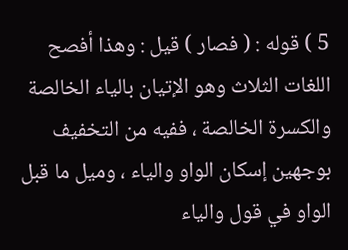5 ) قوله : ( فصار ) قيل : وهذا أفصح اللغات الثلاث وهو الإتيان بالياء الخالصة والكسرة الخالصة ، ففيه من التخفيف بوجهين إسكان الواو والياء ، وميل ما قبل الواو في قول والياء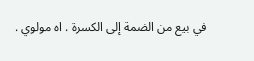في بيع من الضمة إلى الكسرة . اه مولوي .